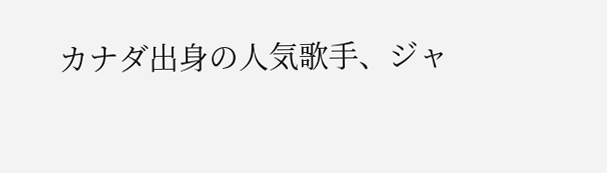カナダ出身の人気歌手、ジャ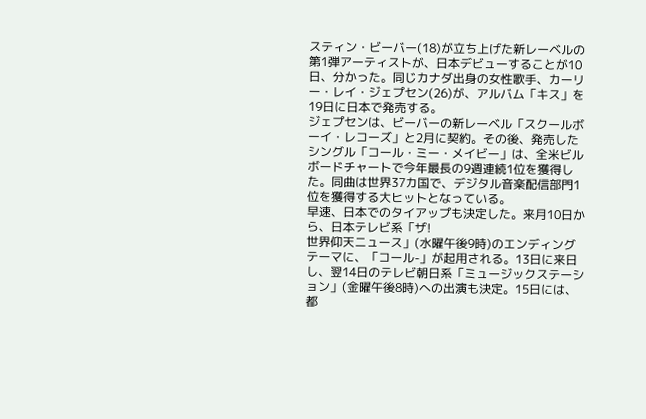スティン・ビーバー(18)が立ち上げた新レーベルの第1弾アーティストが、日本デビューすることが10日、分かった。同じカナダ出身の女性歌手、カーリー・レイ・ジェプセン(26)が、アルバム「キス」を19日に日本で発売する。
ジェプセンは、ビーバーの新レーベル「スクールボーイ・レコーズ」と2月に契約。その後、発売したシングル「コール・ミー・メイビー」は、全米ビルボードチャートで今年最長の9週連続1位を獲得した。同曲は世界37カ国で、デジタル音楽配信部門1位を獲得する大ヒットとなっている。
早速、日本でのタイアップも決定した。来月10日から、日本テレビ系「ザ!
世界仰天ニュース」(水曜午後9時)のエンディングテーマに、「コール-」が起用される。13日に来日し、翌14日のテレビ朝日系「ミュージックステーション」(金曜午後8時)への出演も決定。15日には、都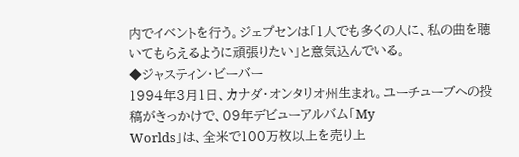内でイベントを行う。ジェプセンは「1人でも多くの人に、私の曲を聴いてもらえるように頑張りたい」と意気込んでいる。
◆ジャスティン・ビーバー
1994年3月1日、カナダ・オンタリオ州生まれ。ユーチューブへの投稿がきっかけで、09年デビューアルバム「My
Worlds」は、全米で100万枚以上を売り上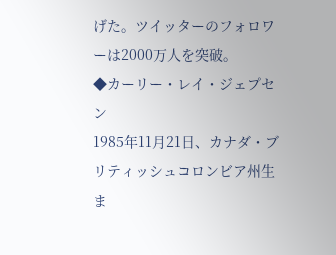げた。ツイッターのフォロワーは2000万人を突破。
◆カーリー・レイ・ジェプセン
1985年11月21日、カナダ・ブリティッシュコロンビア州生ま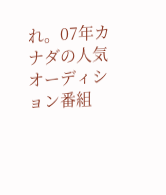れ。07年カナダの人気オーディション番組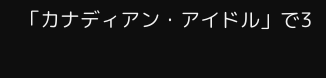「カナディアン・アイドル」で3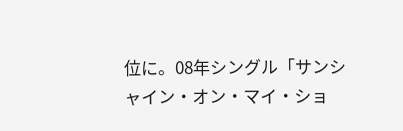位に。08年シングル「サンシャイン・オン・マイ・ショ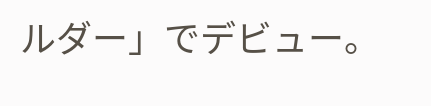ルダー」でデビュー。